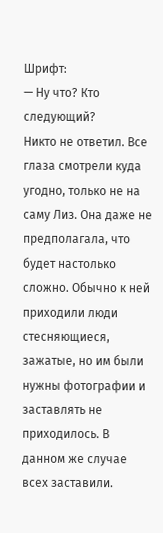Шрифт:
— Ну что? Кто следующий?
Никто не ответил. Все глаза смотрели куда угодно, только не на саму Лиз. Она даже не предполагала, что будет настолько сложно. Обычно к ней приходили люди стесняющиеся, зажатые, но им были нужны фотографии и заставлять не приходилось. В данном же случае всех заставили.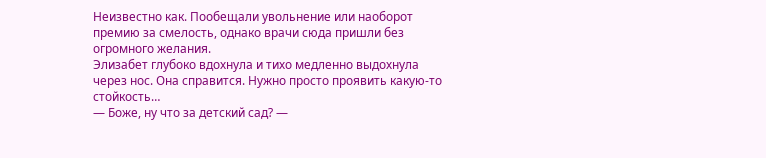Неизвестно как. Пообещали увольнение или наоборот премию за смелость, однако врачи сюда пришли без огромного желания.
Элизабет глубоко вдохнула и тихо медленно выдохнула через нос. Она справится. Нужно просто проявить какую-то стойкость…
— Боже, ну что за детский сад? —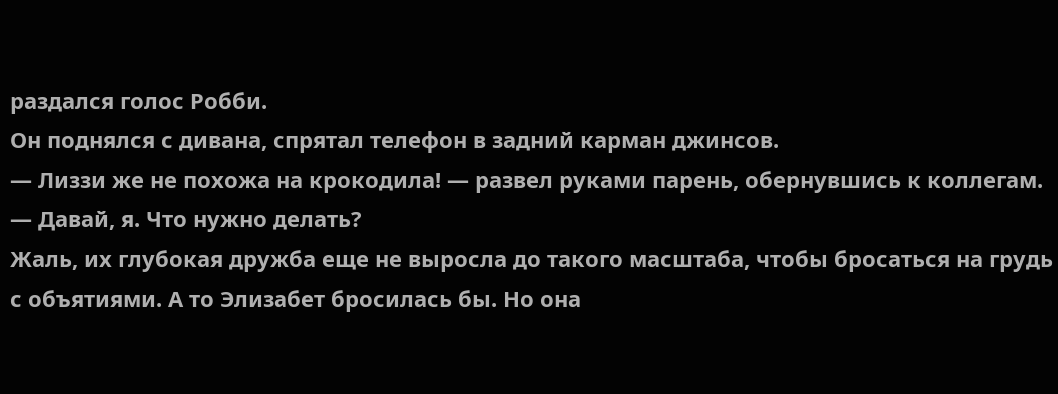раздался голос Робби.
Он поднялся с дивана, спрятал телефон в задний карман джинсов.
— Лиззи же не похожа на крокодила! — развел руками парень, обернувшись к коллегам. — Давай, я. Что нужно делать?
Жаль, их глубокая дружба еще не выросла до такого масштаба, чтобы бросаться на грудь с объятиями. А то Элизабет бросилась бы. Но она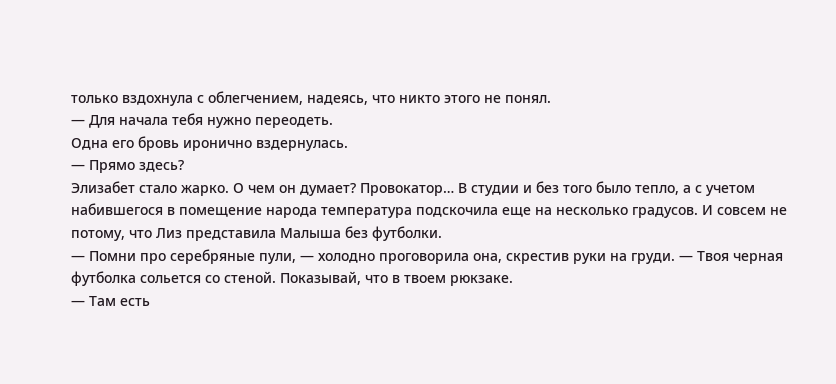только вздохнула с облегчением, надеясь, что никто этого не понял.
— Для начала тебя нужно переодеть.
Одна его бровь иронично вздернулась.
— Прямо здесь?
Элизабет стало жарко. О чем он думает? Провокатор… В студии и без того было тепло, а с учетом набившегося в помещение народа температура подскочила еще на несколько градусов. И совсем не потому, что Лиз представила Малыша без футболки.
— Помни про серебряные пули, — холодно проговорила она, скрестив руки на груди. — Твоя черная футболка сольется со стеной. Показывай, что в твоем рюкзаке.
— Там есть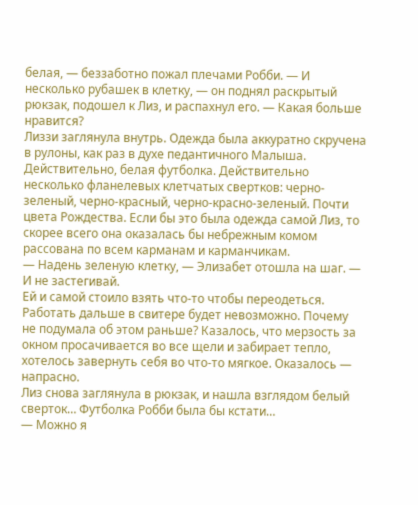белая, — беззаботно пожал плечами Робби. — И несколько рубашек в клетку, — он поднял раскрытый рюкзак, подошел к Лиз, и распахнул его. — Какая больше нравится?
Лиззи заглянула внутрь. Одежда была аккуратно скручена в рулоны, как раз в духе педантичного Малыша. Действительно, белая футболка. Действительно несколько фланелевых клетчатых свертков: черно-зеленый, черно-красный, черно-красно-зеленый. Почти цвета Рождества. Если бы это была одежда самой Лиз, то скорее всего она оказалась бы небрежным комом рассована по всем карманам и карманчикам.
— Надень зеленую клетку, — Элизабет отошла на шаг. — И не застегивай.
Ей и самой стоило взять что-то чтобы переодеться. Работать дальше в свитере будет невозможно. Почему не подумала об этом раньше? Казалось, что мерзость за окном просачивается во все щели и забирает тепло, хотелось завернуть себя во что-то мягкое. Оказалось — напрасно.
Лиз снова заглянула в рюкзак, и нашла взглядом белый сверток… Футболка Робби была бы кстати…
— Можно я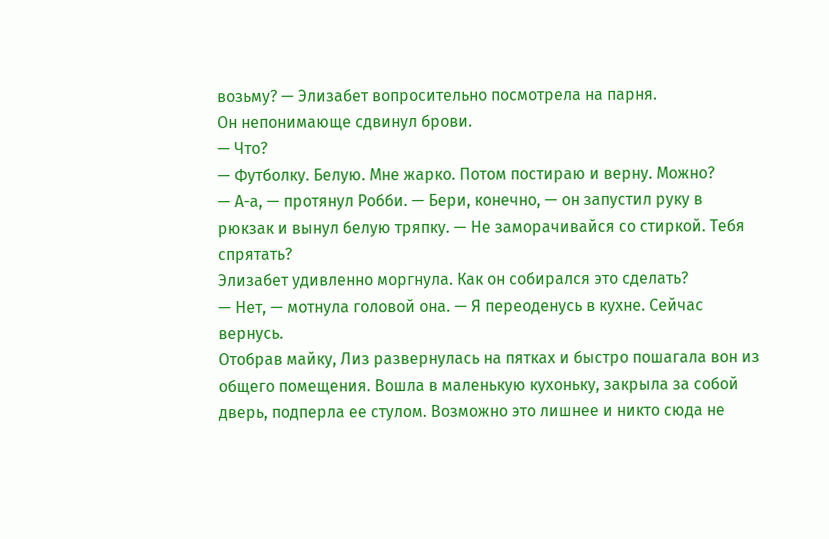возьму? — Элизабет вопросительно посмотрела на парня.
Он непонимающе сдвинул брови.
— Что?
— Футболку. Белую. Мне жарко. Потом постираю и верну. Можно?
— А-а, — протянул Робби. — Бери, конечно, — он запустил руку в рюкзак и вынул белую тряпку. — Не заморачивайся со стиркой. Тебя спрятать?
Элизабет удивленно моргнула. Как он собирался это сделать?
— Нет, — мотнула головой она. — Я переоденусь в кухне. Сейчас вернусь.
Отобрав майку, Лиз развернулась на пятках и быстро пошагала вон из общего помещения. Вошла в маленькую кухоньку, закрыла за собой дверь, подперла ее стулом. Возможно это лишнее и никто сюда не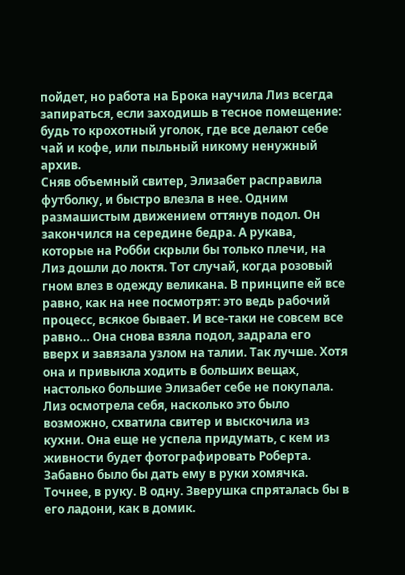пойдет, но работа на Брока научила Лиз всегда запираться, если заходишь в тесное помещение: будь то крохотный уголок, где все делают себе чай и кофе, или пыльный никому ненужный архив.
Сняв объемный свитер, Элизабет расправила футболку, и быстро влезла в нее. Одним размашистым движением оттянув подол. Он закончился на середине бедра. А рукава, которые на Робби скрыли бы только плечи, на Лиз дошли до локтя. Тот случай, когда розовый гном влез в одежду великана. В принципе ей все равно, как на нее посмотрят: это ведь рабочий процесс, всякое бывает. И все-таки не совсем все равно… Она снова взяла подол, задрала его вверх и завязала узлом на талии. Так лучше. Хотя она и привыкла ходить в больших вещах, настолько большие Элизабет себе не покупала.
Лиз осмотрела себя, насколько это было возможно, схватила свитер и выскочила из кухни. Она еще не успела придумать, с кем из живности будет фотографировать Роберта. Забавно было бы дать ему в руки хомячка. Точнее, в руку. В одну. Зверушка спряталась бы в его ладони, как в домик.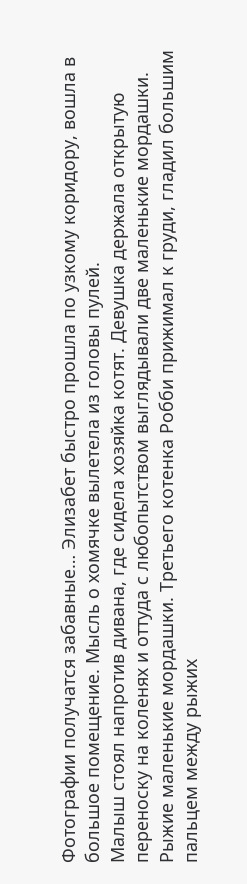Фотографии получатся забавные… Элизабет быстро прошла по узкому коридору, вошла в большое помещение. Мысль о хомячке вылетела из головы пулей.
Малыш стоял напротив дивана, где сидела хозяйка котят. Девушка держала открытую переноску на коленях и оттуда с любопытством выглядывали две маленькие мордашки. Рыжие маленькие мордашки. Третьего котенка Робби прижимал к груди, гладил большим пальцем между рыжих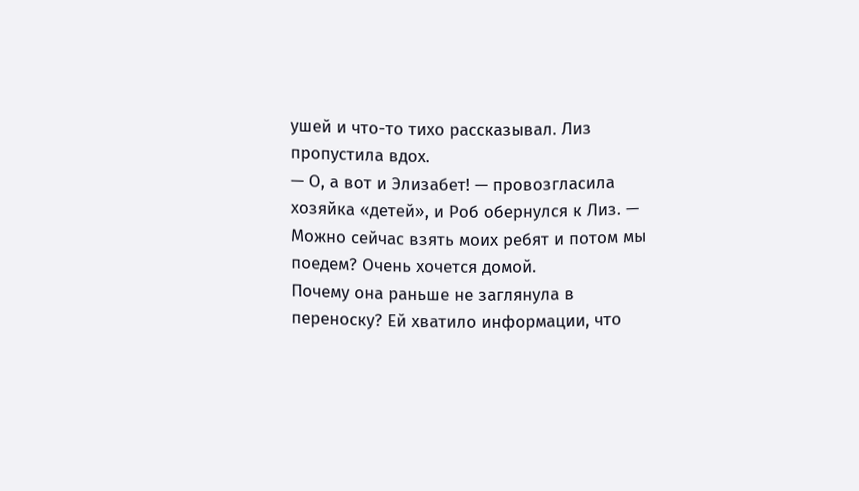ушей и что-то тихо рассказывал. Лиз пропустила вдох.
— О, а вот и Элизабет! — провозгласила хозяйка «детей», и Роб обернулся к Лиз. — Можно сейчас взять моих ребят и потом мы поедем? Очень хочется домой.
Почему она раньше не заглянула в переноску? Ей хватило информации, что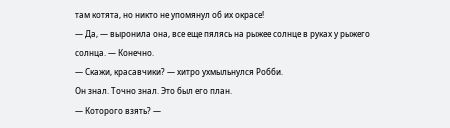там котята, но никто не упомянул об их окрасе!
— Да, — выронила она, все еще пялясь на рыжее солнце в руках у рыжего солнца. — Конечно.
— Скажи, красавчики? — хитро ухмыльнулся Робби.
Он знал. Точно знал. Это был его план.
— Которого взять? —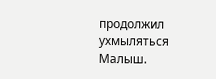продолжил ухмыляться Малыш.